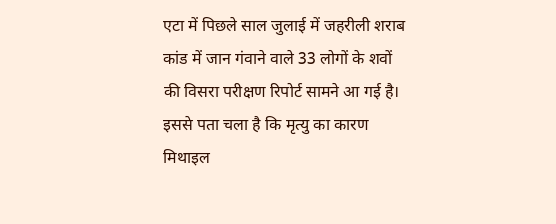एटा में पिछले साल जुलाई में जहरीली शराब कांड में जान गंवाने वाले 33 लोगों के शवों की विसरा परीक्षण रिपोर्ट सामने आ गई है। इससे पता चला है कि मृत्यु का कारण मिथाइल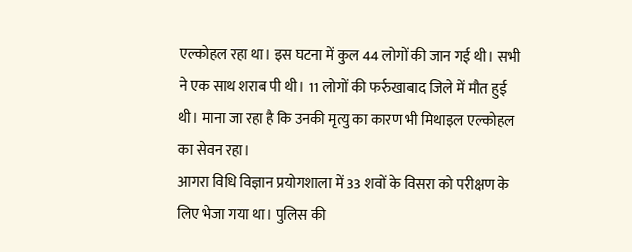एल्कोहल रहा था। इस घटना में कुल 44 लोगों की जान गई थी। सभी ने एक साथ शराब पी थी। 11 लोगों की फर्रुखाबाद जिले में मौत हुई थी। माना जा रहा है कि उनकी मृत्यु का कारण भी मिथाइल एल्कोहल का सेवन रहा।
आगरा विधि विज्ञान प्रयोगशाला में 33 शवों के विसरा को परीक्षण के लिए भेजा गया था। पुलिस की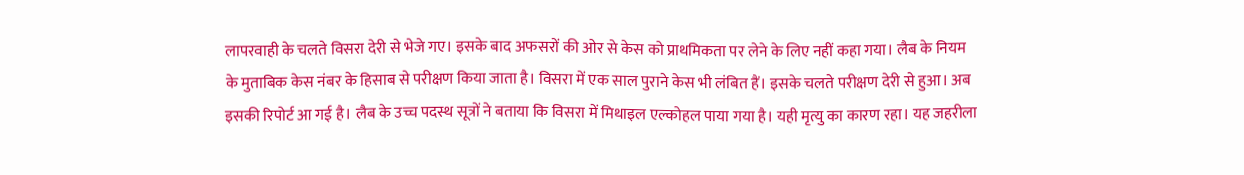लापरवाही के चलते विसरा देरी से भेजे गए। इसके बाद अफसरों की ओर से केस को प्राथमिकता पर लेने के लिए नहीं कहा गया। लैब के नियम के मुताबिक केस नंबर के हिसाब से परीक्षण किया जाता है। विसरा में एक साल पुराने केस भी लंबित हैं। इसके चलते परीक्षण देरी से हुआ। अब इसकी रिपोर्ट आ गई है। लैब के उच्च पदस्थ सूत्रों ने बताया कि विसरा में मिथाइल एल्कोहल पाया गया है। यही मृत्यु का कारण रहा। यह जहरीला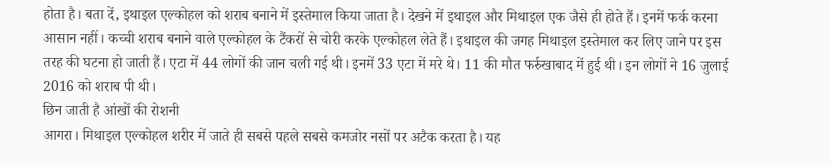होता है। बता दें, इथाइल एल्कोहल को शराब बनाने में इस्तेमाल किया जाता है। देखने में इथाइल और मिथाइल एक जैसे ही होते हैं। इनमें फर्क करना आसान नहीं। कच्ची शराब बनाने वाले एल्कोहल के टैंकरों से चोरी करके एल्कोहल लेते हैं। इथाइल की जगह मिथाइल इस्तेमाल कर लिए जाने पर इस तरह की घटना हो जाती हैं। एटा में 44 लोगों की जान चली गई थी। इनमें 33 एटा में मरे थे। 11 की मौत फर्रुखाबाद में हुई थी। इन लोगों ने 16 जुलाई 2016 को शराब पी थी।
छिन जाती है आंखों की रोशनी
आगरा। मिथाइल एल्कोहल शरीर में जाते ही सबसे पहले सबसे कमजोर नसों पर अटैक करता है। यह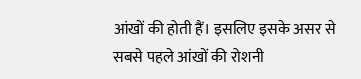आंखों की होती हैं। इसलिए इसके असर से सबसे पहले आंखों की रोशनी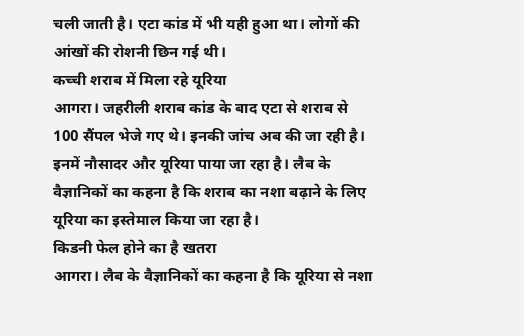चली जाती है। एटा कांड में भी यही हुआ था। लोगों की आंखों की रोशनी छिन गई थी।
कच्ची शराब में मिला रहे यूरिया
आगरा। जहरीली शराब कांड के बाद एटा से शराब से 100 सैंपल भेजे गए थे। इनकी जांच अब की जा रही है। इनमें नौसादर और यूरिया पाया जा रहा है। लैब के वैज्ञानिकों का कहना है कि शराब का नशा बढ़ाने के लिए यूरिया का इस्तेमाल किया जा रहा है।
किडनी फेल होने का है खतरा
आगरा। लैब के वैज्ञानिकों का कहना है कि यूरिया से नशा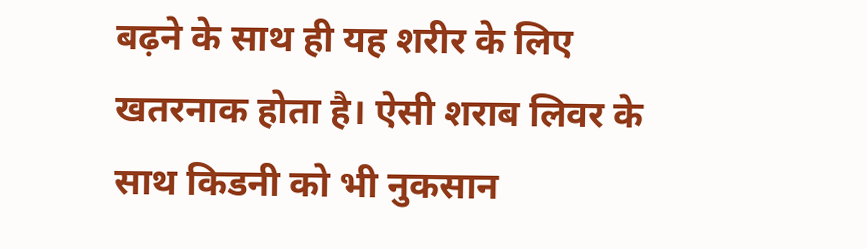बढ़ने के साथ ही यह शरीर के लिए खतरनाक होता है। ऐसी शराब लिवर के साथ किडनी को भी नुकसान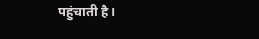पहुंचाती है।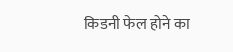किडनी फेल होने का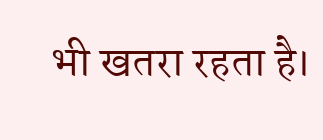भी खतरा रहता है।